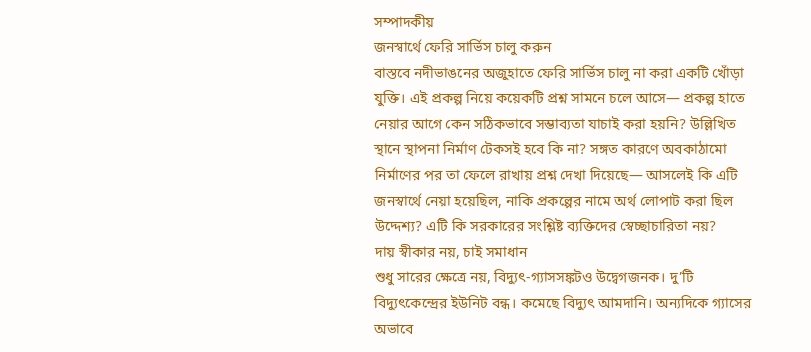সম্পাদকীয়
জনস্বার্থে ফেরি সার্ভিস চালু করুন
বাস্তবে নদীভাঙনের অজুহাতে ফেরি সার্ভিস চালু না করা একটি খোঁড়া যুক্তি। এই প্রকল্প নিয়ে কয়েকটি প্রশ্ন সামনে চলে আসে— প্রকল্প হাতে নেয়ার আগে কেন সঠিকভাবে সম্ভাব্যতা যাচাই করা হয়নি? উল্লিখিত স্থানে স্থাপনা নির্মাণ টেকসই হবে কি না? সঙ্গত কারণে অবকাঠামো নির্মাণের পর তা ফেলে রাখায় প্রশ্ন দেখা দিয়েছে— আসলেই কি এটি জনস্বার্থে নেয়া হয়েছিল, নাকি প্রকল্পের নামে অর্থ লোপাট করা ছিল উদ্দেশ্য? এটি কি সরকারের সংশ্লিষ্ট ব্যক্তিদের স্বেচ্ছাচারিতা নয়?
দায় স্বীকার নয়, চাই সমাধান
শুধু সারের ক্ষেত্রে নয়, বিদ্যুৎ-গ্যাসসঙ্কটও উদ্বেগজনক। দু’টি বিদ্যুৎকেন্দ্রের ইউনিট বন্ধ। কমেছে বিদ্যুৎ আমদানি। অন্যদিকে গ্যাসের অভাবে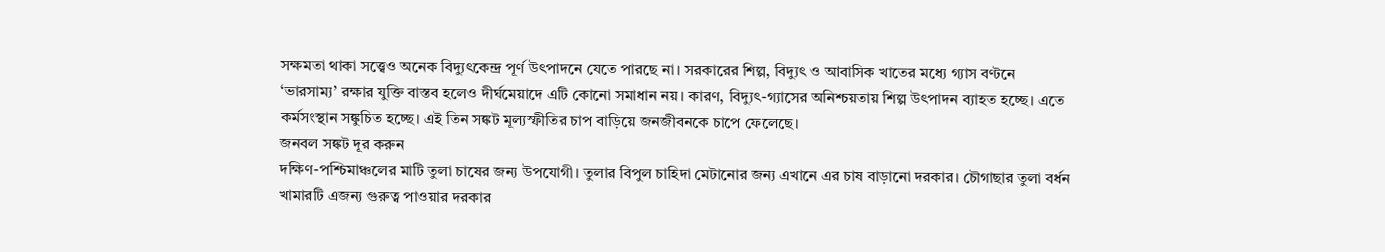সক্ষমতা থাকা সত্ত্বেও অনেক বিদ্যুৎকেন্দ্র পূর্ণ উৎপাদনে যেতে পারছে না। সরকারের শিল্প, বিদ্যুৎ ও আবাসিক খাতের মধ্যে গ্যাস বণ্টনে ‘ভারসাম্য’ রক্ষার যুক্তি বাস্তব হলেও দীর্ঘমেয়াদে এটি কোনো সমাধান নয়। কারণ, বিদ্যুৎ-গ্যাসের অনিশ্চয়তায় শিল্প উৎপাদন ব্যাহত হচ্ছে। এতে কর্মসংস্থান সঙ্কুচিত হচ্ছে। এই তিন সঙ্কট মূল্যস্ফীতির চাপ বাড়িয়ে জনজীবনকে চাপে ফেলেছে।
জনবল সঙ্কট দূর করুন
দক্ষিণ-পশ্চিমাঞ্চলের মাটি তুলা চাষের জন্য উপযোগী। তুলার বিপুল চাহিদা মেটানোর জন্য এখানে এর চাষ বাড়ানো দরকার। চৌগাছার তুলা বর্ধন খামারটি এজন্য গুরুত্ব পাওয়ার দরকার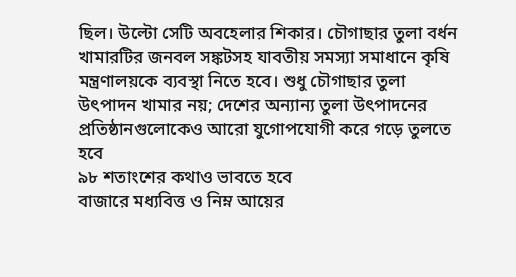ছিল। উল্টো সেটি অবহেলার শিকার। চৌগাছার তুলা বর্ধন খামারটির জনবল সঙ্কটসহ যাবতীয় সমস্যা সমাধানে কৃষি মন্ত্রণালয়কে ব্যবস্থা নিতে হবে। শুধু চৌগাছার তুলা উৎপাদন খামার নয়; দেশের অন্যান্য তুলা উৎপাদনের প্রতিষ্ঠানগুলোকেও আরো যুগোপযোগী করে গড়ে তুলতে হবে
৯৮ শতাংশের কথাও ভাবতে হবে
বাজারে মধ্যবিত্ত ও নিম্ন আয়ের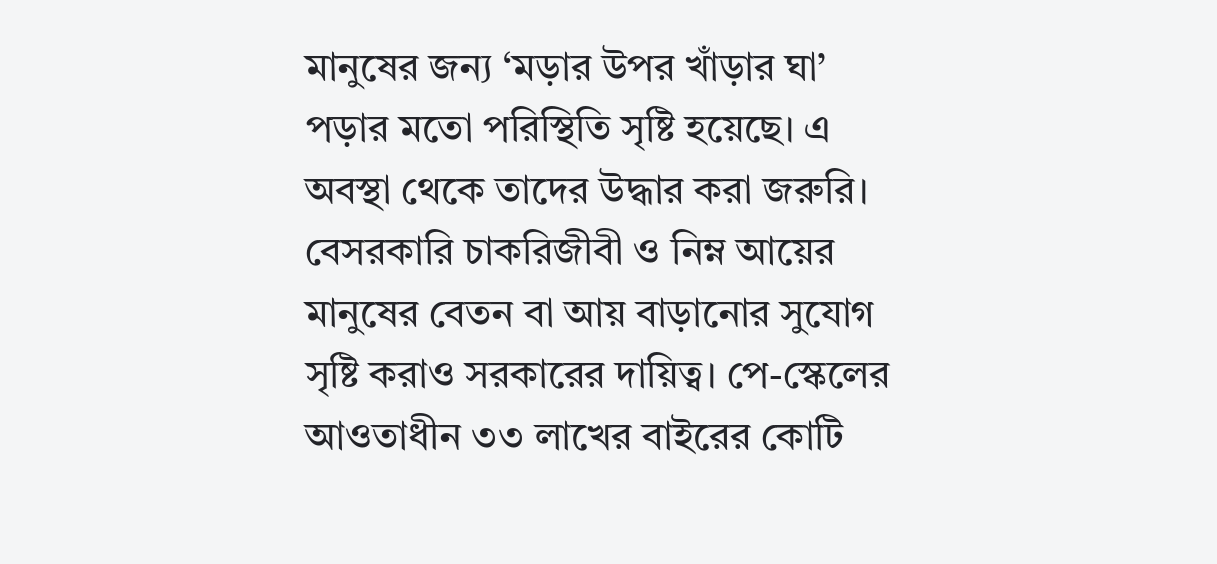মানুষের জন্য ‘মড়ার উপর খাঁড়ার ঘা’ পড়ার মতো পরিস্থিতি সৃষ্টি হয়েছে। এ অবস্থা থেকে তাদের উদ্ধার করা জরুরি। বেসরকারি চাকরিজীবী ও নিম্ন আয়ের মানুষের বেতন বা আয় বাড়ানোর সুযোগ সৃষ্টি করাও সরকারের দায়িত্ব। পে-স্কেলের আওতাধীন ৩৩ লাখের বাইরের কোটি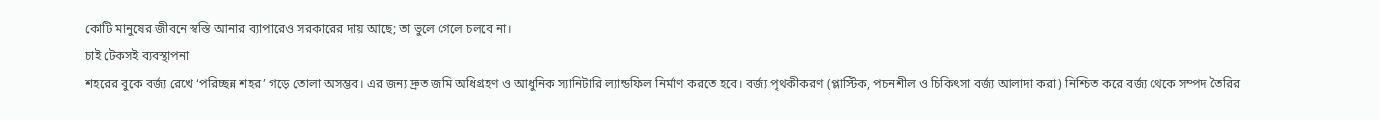কোটি মানুষের জীবনে স্বস্তি আনার ব্যাপারেও সরকারের দায় আছে; তা ভুলে গেলে চলবে না।
চাই টেকসই ব্যবস্থাপনা
শহরের বুকে বর্জ্য রেখে ‘পরিচ্ছন্ন শহর’ গড়ে তোলা অসম্ভব। এর জন্য দ্রুত জমি অধিগ্রহণ ও আধুনিক স্যানিটারি ল্যান্ডফিল নির্মাণ করতে হবে। বর্জ্য পৃথকীকরণ (প্লাস্টিক, পচনশীল ও চিকিৎসা বর্জ্য আলাদা করা) নিশ্চিত করে বর্জ্য থেকে সম্পদ তৈরির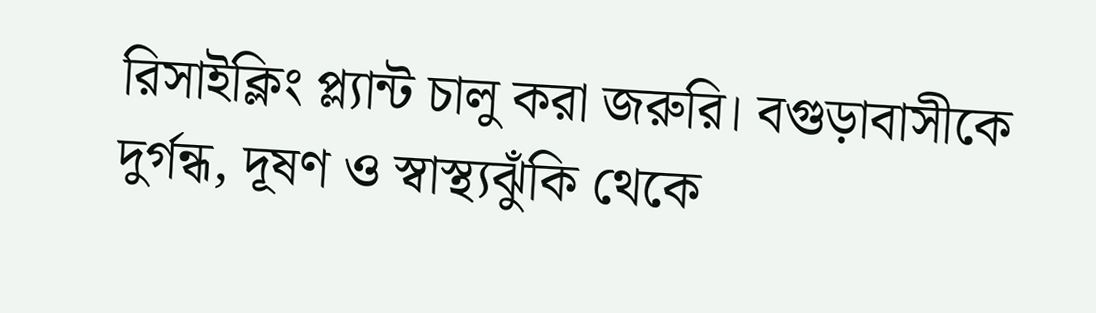রিসাইক্লিং প্ল্যান্ট চালু করা জরুরি। বগুড়াবাসীকে দুর্গন্ধ, দূষণ ও স্বাস্থ্যঝুঁকি থেকে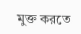মুক্ত করতে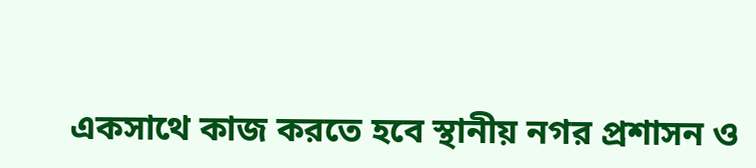একসাথে কাজ করতে হবে স্থানীয় নগর প্রশাসন ও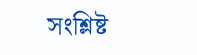সংশ্লিষ্ট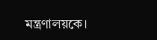মন্ত্রণালয়কে।